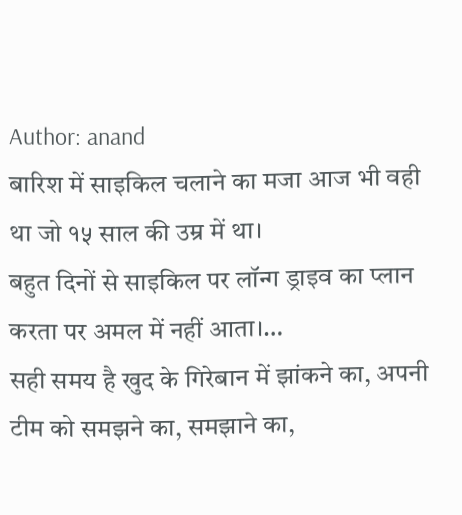Author: anand
बारिश में साइकिल चलाने का मजा आज भी वही था जो १५ साल की उम्र में था।
बहुत दिनों से साइकिल पर लॉन्ग ड्राइव का प्लान करता पर अमल में नहीं आता।…
सही समय है खुद के गिरेबान में झांकने का, अपनी टीम को समझने का, समझाने का,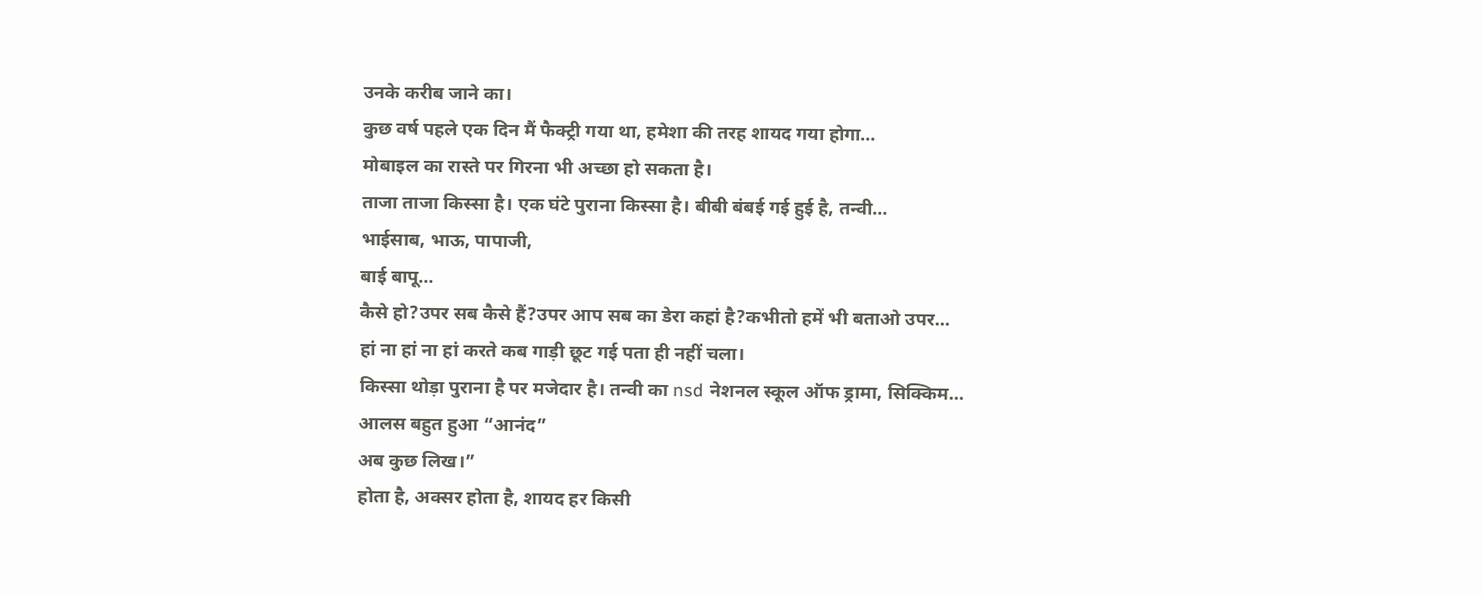उनके करीब जाने का।
कुछ वर्ष पहले एक दिन मैं फैक्ट्री गया था, हमेशा की तरह शायद गया होगा…
मोबाइल का रास्ते पर गिरना भी अच्छा हो सकता है।
ताजा ताजा किस्सा है। एक घंटे पुराना किस्सा है। बीबी बंबई गई हुई है, तन्वी…
भाईसाब, भाऊ, पापाजी,
बाई बापू…
कैसे हो?उपर सब कैसे हैं?उपर आप सब का डेरा कहां है?कभीतो हमें भी बताओ उपर…
हां ना हां ना हां करते कब गाड़ी छूट गई पता ही नहीं चला।
किस्सा थोड़ा पुराना है पर मजेदार है। तन्वी का nsd नेशनल स्कूल ऑफ ड्रामा, सिक्किम…
आलस बहुत हुआ “आनंद”
अब कुछ लिख।”
होता है, अक्सर होता है, शायद हर किसी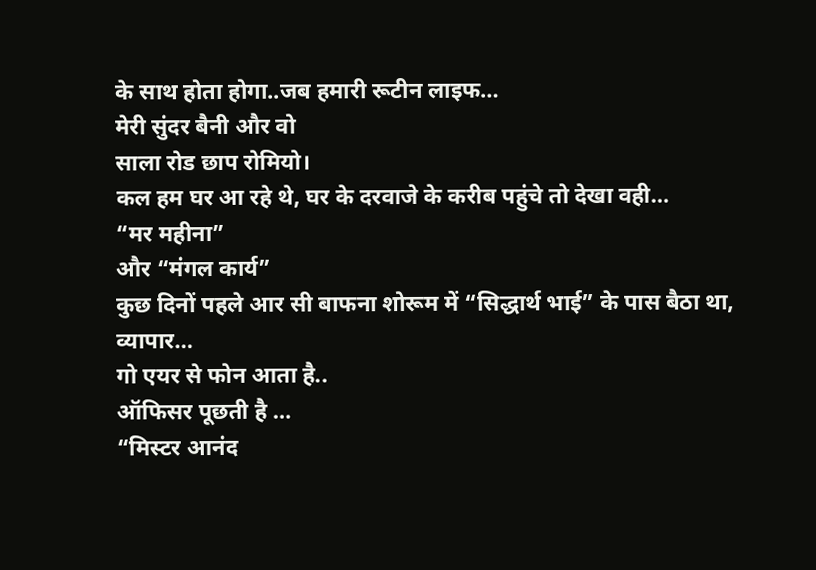के साथ होता होगा..जब हमारी रूटीन लाइफ…
मेरी सुंदर बैनी और वो
साला रोड छाप रोमियो।
कल हम घर आ रहे थे, घर के दरवाजे के करीब पहुंचे तो देखा वही…
“मर महीना”
और “मंगल कार्य”
कुछ दिनों पहले आर सी बाफना शोरूम में “सिद्धार्थ भाई” के पास बैठा था, व्यापार…
गो एयर से फोन आता है..
ऑफिसर पूछती है …
“मिस्टर आनंद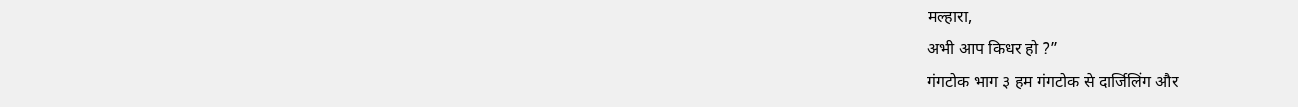मल्हारा,
अभी आप किधर हो ?”
गंगटोक भाग ३ हम गंगटोक से दार्जिलिंग और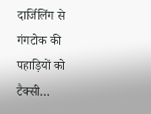दार्जिलिंग से गंगटोक की पहाड़ियों को टैक्सी…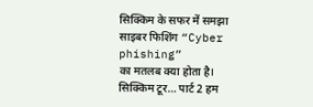सिक्किम के सफर में समझा
साइबर फिशिंग “Cyber phishing”
का मतलब क्या होता है।
सिक्किम टूर… पार्ट 2 हम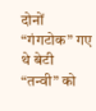दोनों “गंगटोक” गए थे बेटी “तन्वी” को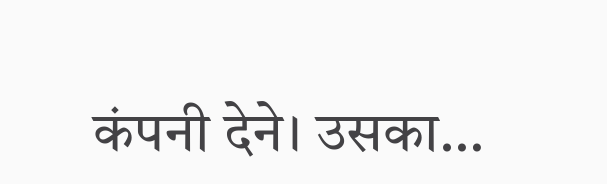कंपनी देने। उसका…